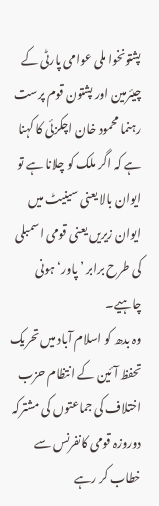پشتونخوا ملی عوامی پارٹی کے چیئرمین اور پشتون قوم پرست رہنما محمود خان اچکزئی کا کہنا ہے کہ اگر ملک کو چلانا ہے تو ایوان بالا یعنی سینیٹ میں ایوان زیریں یعنی قومی اسمبلی کی طرح برابر ’پاور‘ ہونی چاہیے۔
وہ بدھ کو اسلام آباد میں تحریک تحفظ آئین کے انتظام حزب اختلاف کی جماعتوں کی مشترکہ دوروزہ قومی کانفرنس سے خطاب کر رہے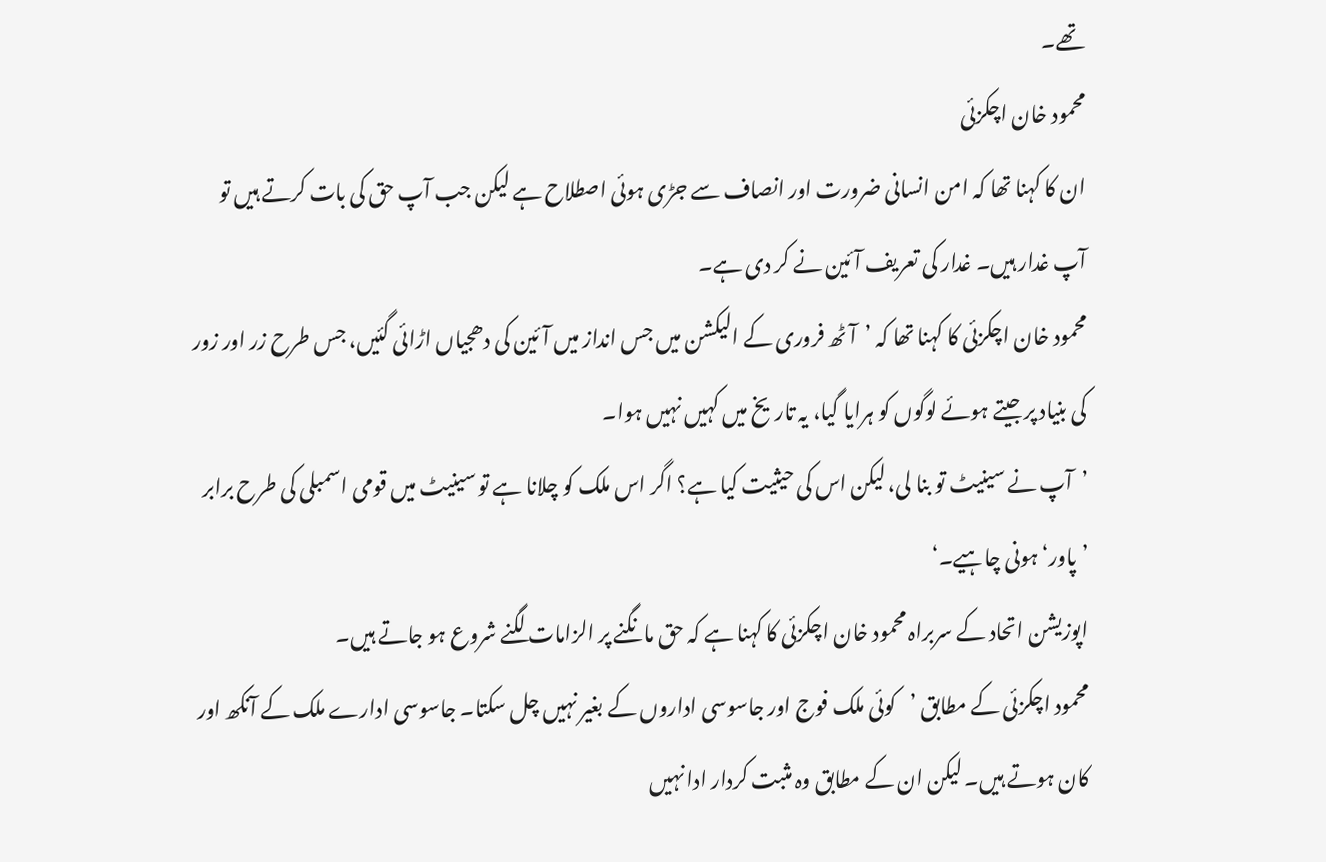تھے۔
محمود خان اچکزئی
ان کا کہنا تھا کہ امن انسانی ضرورت اور انصاف سے جڑی ہوئی اصطلاح ہے لیکن جب آپ حق کی بات کرتے ہیں تو آپ غدار ہیں۔ غدار کی تعریف آئین نے کر دی ہے۔
محمود خان اچکزئی کا کہنا تھا کہ ’آٹھ فروری کے الیکشن میں جس انداز میں آئین کی دھجیاں اڑائی گئیں، جس طرح زر اور زور کی بنیاد پر جیتے ہوئے لوگوں کو ہرایا گیا، یہ تاریخ میں کہیں نہیں ہوا۔
’آپ نے سینیٹ تو بنا لی، لیکن اس کی حیثیت کیا ہے؟ اگر اس ملک کو چلانا ہے تو سینیٹ میں قومی اسمبلی کی طرح برابر ’پاور‘ ہونی چاہیے۔‘
اپوزیشن اتحاد کے سربراہ محمود خان اچکزئی کا کہنا ہے کہ حق مانگنے پر الزامات لگنے شروع ہو جاتے ہیں۔
محمود اچکزئی کے مطابق ’کوئی ملک فوج اور جاسوسی اداروں کے بغیر نہیں چل سکتا۔ جاسوسی ادارے ملک کے آنکھ اور کان ہوتے ہیں۔ لیکن ان کے مطابق وہ مثبت کردار ادا نہیں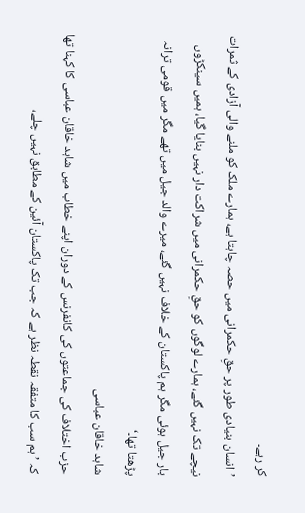کر رہے۔
’انسان بنیادی طور پر حقِ حکمرانی میں حصہ چاہتا ہے، ہمارے ملک کو ملنے والی آزادی کے ثمرات نیچے تک نہیں گئے، ہمارے لوگوں کو حقِ حکمرانی میں شراکت دار نہیں بنایا گیا، ہمیں سینکڑوں بار جیل ہوئی مگر ہم پاکستان کے خلاف نہیں گئے، میرے والد جیل میں تھے مگر میں قومی ترانہ پڑھتا تھا۔‘
شاہد خاقان عباسی
حزب اختلاف کی جماعتوں کی کانفرنس کے دوران اپنے خطاب میں شاہد خاقان عباسی کا کہنا تھا کہ ’ہم سب کا متفقہ نقطہ نظر ہے کہ جب تک پاکستان آئین کے مطابق نہیں چلے،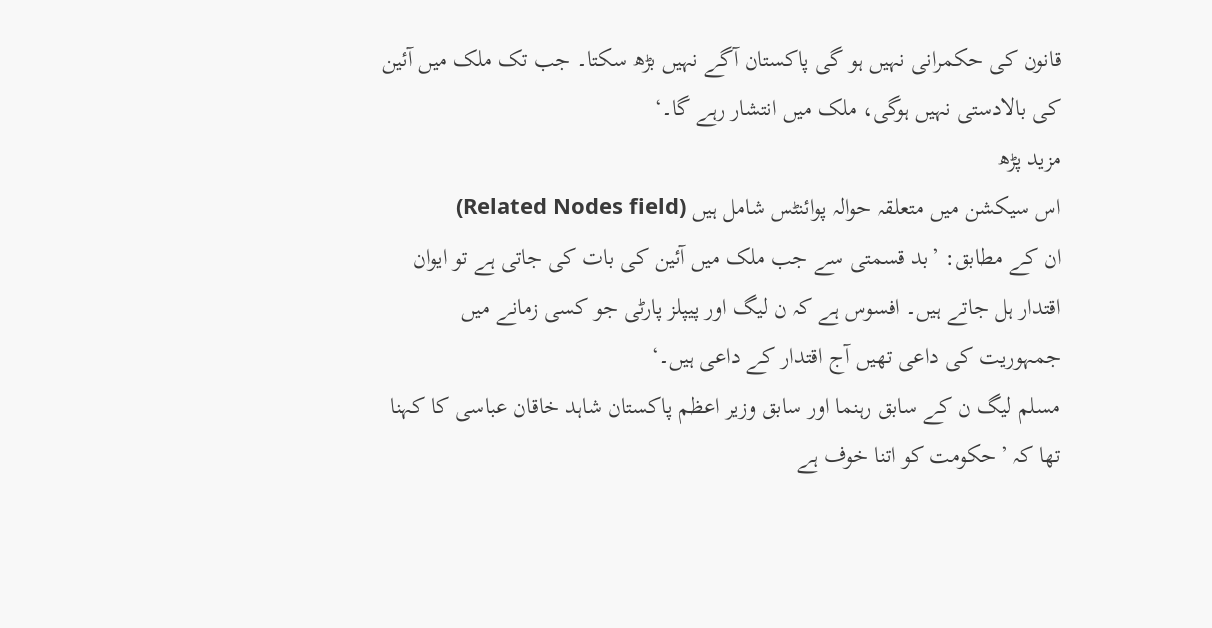قانون کی حکمرانی نہیں ہو گی پاکستان آگے نہیں بڑھ سکتا۔ جب تک ملک میں آئین کی بالادستی نہیں ہوگی، ملک میں انتشار رہے گا۔‘
مزید پڑھ
اس سیکشن میں متعلقہ حوالہ پوائنٹس شامل ہیں (Related Nodes field)
ان کے مطابق: ’بد قسمتی سے جب ملک میں آئین کی بات کی جاتی ہے تو ایوان اقتدار ہل جاتے ہیں۔ افسوس ہے کہ ن لیگ اور پیپلز پارٹی جو کسی زمانے میں جمہوریت کی داعی تھیں آج اقتدار کے داعی ہیں۔‘
مسلم لیگ ن کے سابق رہنما اور سابق وزیر اعظم پاکستان شاہد خاقان عباسی کا کہنا تھا کہ ’حکومت کو اتنا خوف ہے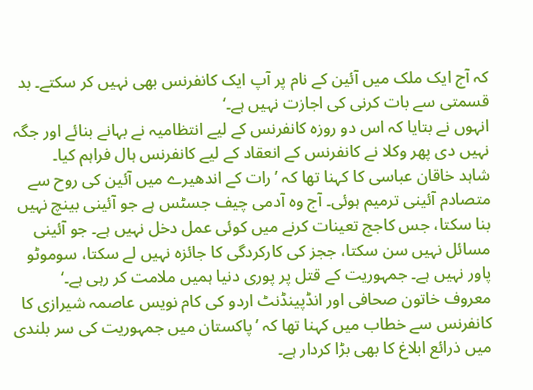کہ آج ایک ملک میں آئین کے نام پر آپ ایک کانفرنس بھی نہیں کر سکتے۔ بد قسمتی سے بات کرنی کی اجازت نہیں ہے۔‘
انہوں نے بتایا کہ اس دو روزہ کانفرنس کے لیے انتظامیہ نے بہانے بنائے اور جگہ نہیں دی پھر وکلا نے کانفرنس کے انعقاد کے لیے کانفرنس ہال فراہم کیا۔
شاہد خاقان عباسی کا کہنا تھا کہ ’رات کے اندھیرے میں آئین کی روح سے متصادم آئینی ترمیم ہوئی۔ آج وہ آدمی چیف جسٹس ہے جو آئینی بینچ نہیں بنا سکتا، جس کاجج تعینات کرنے میں کوئی عمل دخل نہیں ہے۔ جو آئینی مسائل نہیں سن سکتا، ججز کی کارکردگی کا جائزہ نہیں لے سکتا، سوموٹو پاور نہیں ہے۔ جمہوریت کے قتل پر پوری دنیا ہمیں ملامت کر رہی ہے۔‘
معروف خاتون صحافی اور انڈپینڈنٹ اردو کی کام نویس عاصمہ شیرازی کا کانفرنس سے خطاب میں کہنا تھا کہ ’پاکستان میں جمہوریت کی سر بلندی میں ذرائع ابلاغ کا بھی بڑا کردار ہے۔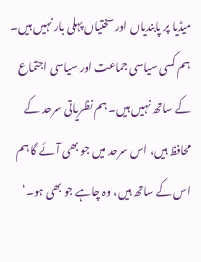میڈیا پر پابندیاں اور سختیاں پہلی بار نہیں ہیں۔ ہم کسی سیاسی جماعت اور سیاسی اجتماع کے ساتھ نہیں ہیں۔ ہم نظریاتی سرحد کے محافظ ہیں، اس سرحد میں جو بھی آئے گا ہم اس کے ساتھ ہیں، وہ چاہے جو بھی ہو۔‘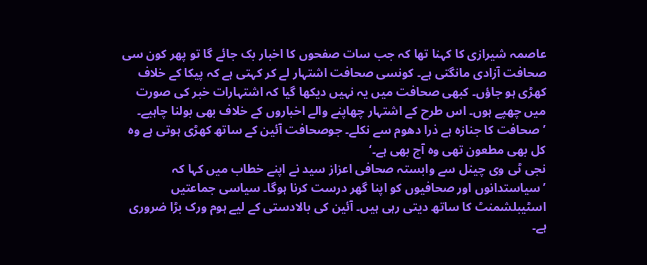عاصمہ شیرازی کا کہنا تھا کہ جب سات صفحوں کا اخبار بک جائے گا تو پھر کون سی صحافت آزادی مانگتی ہے۔ کونسی صحافت اشتہار لے کر کہتی ہے کہ پیکا کے خلاف کھڑی ہو جاؤں۔ کبھی صحافت میں یہ نہیں دیکھا گیا کہ اشتہارات خبر کی صورت میں چھپے ہوں۔ اس طرح کے اشتہار چھاپنے والے اخباروں کے خلاف بھی بولنا چاہیے۔
’صحافت کا جنازہ ہے ذرا دھوم سے نکلے۔ جوصحافت آئین کے ساتھ کھڑی ہوتی ہے وہ کل بھی مطعون تھی وہ آج بھی ہے۔‘
نجی ٹی وی چینل سے وابستہ صحافی اعزاز سید نے اپنے خطاب میں کہا کہ ’سیاستدانوں اور صحافیوں کو اپنا گھر درست کرنا ہوگا۔ سیاسی جماعتیں اسٹیبلشمنٹ کا ساتھ دیتی رہی ہیں۔ آئین کی بالادستی کے لیے ہوم ورک بڑا ضروری ہے۔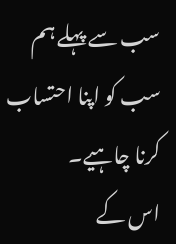سب سے پہلے ہم سب کو اپنا احتساب کرنا چاہیے۔
اس کے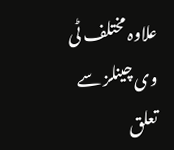علاوہ مختلف ٹی وی چینلز سے تعلق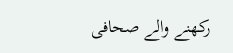رکھنے والے صحافی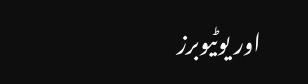اور یوٹیوبرز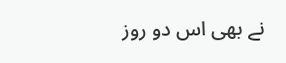نے بھی اس دو روز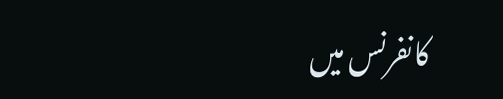کانفرنس میں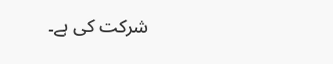شرکت کی ہے۔